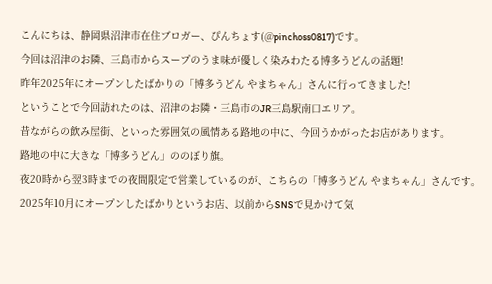こんにちは、静岡県沼津市在住ブロガー、ぴんちょす(@pinchoss0817)です。
今回は沼津のお隣、三島市からスープのうま味が優しく染みわたる博多うどんの話題!
昨年2025年にオープンしたばかりの「博多うどん やまちゃん」さんに行ってきました!
ということで今回訪れたのは、沼津のお隣・三島市のJR三島駅南口エリア。
昔ながらの飲み屋街、といった雰囲気の風情ある路地の中に、今回うかがったお店があります。
路地の中に大きな「博多うどん」ののぼり旗。
夜20時から翌3時までの夜間限定で営業しているのが、こちらの「博多うどん やまちゃん」さんです。
2025年10月にオープンしたばかりというお店、以前からSNSで見かけて気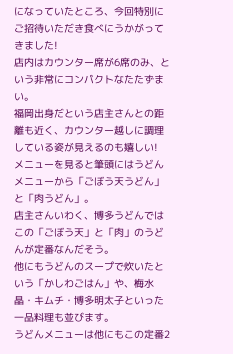になっていたところ、今回特別にご招待いただき食べにうかがってきました!
店内はカウンター席が6席のみ、という非常にコンパクトなたたずまい。
福岡出身だという店主さんとの距離も近く、カウンター越しに調理している姿が見えるのも嬉しい!
メニューを見ると筆頭にはうどんメニューから「ごぼう天うどん」と「肉うどん」。
店主さんいわく、博多うどんではこの「ごぼう天」と「肉」のうどんが定番なんだそう。
他にもうどんのスープで炊いたという「かしわごはん」や、梅水晶・キムチ・博多明太子といった一品料理も並びます。
うどんメニューは他にもこの定番2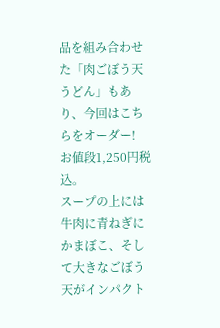品を組み合わせた「肉ごぼう天うどん」もあり、今回はこちらをオーダー!
お値段1,250円税込。
スープの上には牛肉に青ねぎにかまぼこ、そして大きなごぼう天がインパクト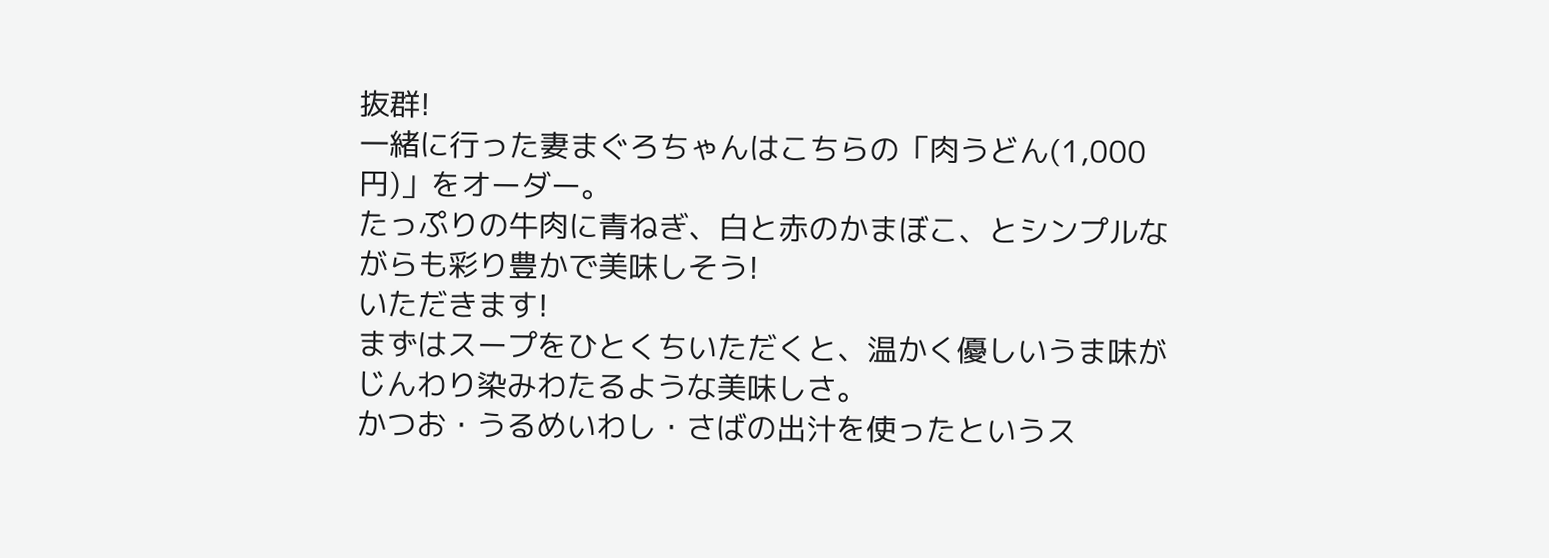抜群!
一緒に行った妻まぐろちゃんはこちらの「肉うどん(1,000円)」をオーダー。
たっぷりの牛肉に青ねぎ、白と赤のかまぼこ、とシンプルながらも彩り豊かで美味しそう!
いただきます!
まずはスープをひとくちいただくと、温かく優しいうま味がじんわり染みわたるような美味しさ。
かつお・うるめいわし・さばの出汁を使ったというス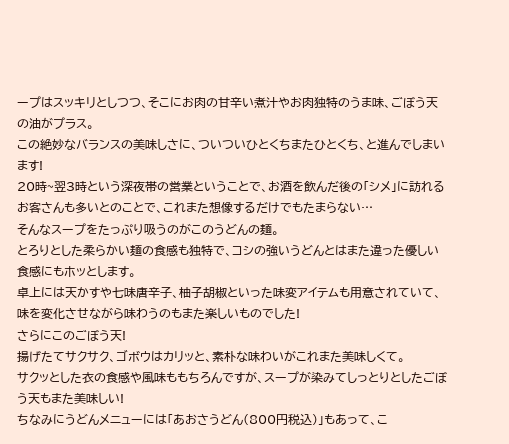ープはスッキリとしつつ、そこにお肉の甘辛い煮汁やお肉独特のうま味、ごぼう天の油がプラス。
この絶妙なバランスの美味しさに、ついついひとくちまたひとくち、と進んでしまいます!
20時~翌3時という深夜帯の営業ということで、お酒を飲んだ後の「シメ」に訪れるお客さんも多いとのことで、これまた想像するだけでもたまらない…
そんなスープをたっぷり吸うのがこのうどんの麺。
とろりとした柔らかい麺の食感も独特で、コシの強いうどんとはまた違った優しい食感にもホッとします。
卓上には天かすや七味唐辛子、柚子胡椒といった味変アイテムも用意されていて、味を変化させながら味わうのもまた楽しいものでした!
さらにこのごぼう天!
揚げたてサクサク、ゴボウはカリッと、素朴な味わいがこれまた美味しくて。
サクッとした衣の食感や風味ももちろんですが、スープが染みてしっとりとしたごぼう天もまた美味しい!
ちなみにうどんメニューには「あおさうどん(800円税込)」もあって、こ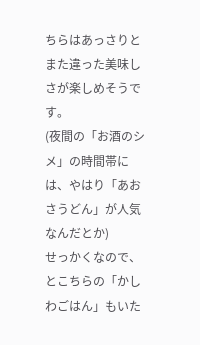ちらはあっさりとまた違った美味しさが楽しめそうです。
(夜間の「お酒のシメ」の時間帯には、やはり「あおさうどん」が人気なんだとか)
せっかくなので、とこちらの「かしわごはん」もいた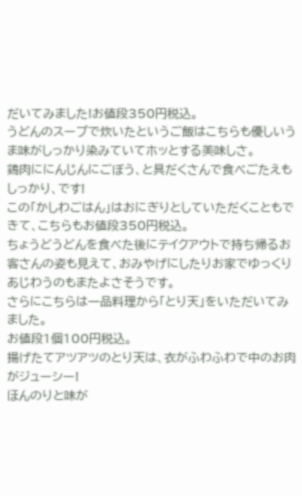だいてみました!お値段350円税込。
うどんのスープで炊いたというご飯はこちらも優しいうま味がしっかり染みていてホッとする美味しさ。
鶏肉ににんじんにごぼう、と具だくさんで食べごたえもしっかり、です!
この「かしわごはん」はおにぎりとしていただくこともできて、こちらもお値段350円税込。
ちょうどうどんを食べた後にテイクアウトで持ち帰るお客さんの姿も見えて、おみやげにしたりお家でゆっくりあじわうのもまたよさそうです。
さらにこちらは一品料理から「とり天」をいただいてみました。
お値段1個100円税込。
揚げたてアツアツのとり天は、衣がふわふわで中のお肉がジューシー!
ほんのりと味が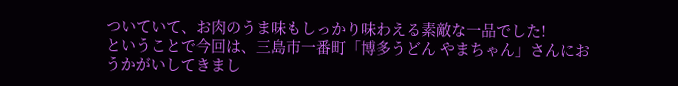ついていて、お肉のうま味もしっかり味わえる素敵な一品でした!
ということで今回は、三島市一番町「博多うどん やまちゃん」さんにおうかがいしてきまし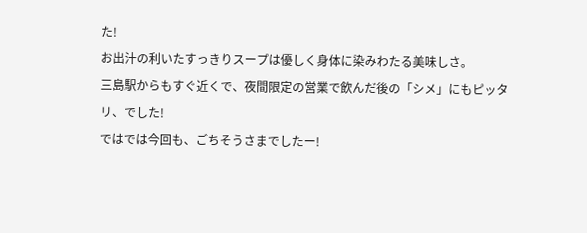た!
お出汁の利いたすっきりスープは優しく身体に染みわたる美味しさ。
三島駅からもすぐ近くで、夜間限定の営業で飲んだ後の「シメ」にもピッタリ、でした!
ではでは今回も、ごちそうさまでしたー!